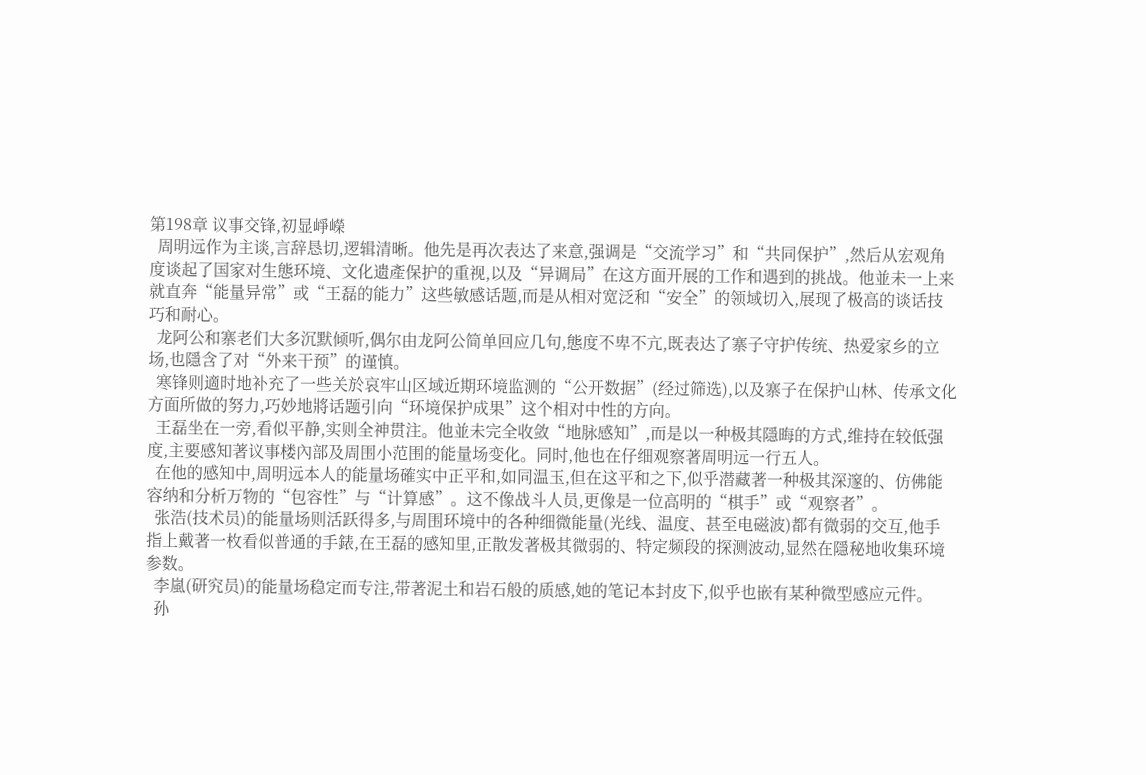第198章 议事交锋,初显崢嶸
  周明远作为主谈,言辞恳切,逻辑清晰。他先是再次表达了来意,强调是“交流学习”和“共同保护”,然后从宏观角度谈起了国家对生態环境、文化遗產保护的重视,以及“异调局”在这方面开展的工作和遇到的挑战。他並未一上来就直奔“能量异常”或“王磊的能力”这些敏感话题,而是从相对宽泛和“安全”的领域切入,展现了极高的谈话技巧和耐心。
  龙阿公和寨老们大多沉默倾听,偶尔由龙阿公简单回应几句,態度不卑不亢,既表达了寨子守护传统、热爱家乡的立场,也隱含了对“外来干预”的谨慎。
  寒锋则適时地补充了一些关於哀牢山区域近期环境监测的“公开数据”(经过筛选),以及寨子在保护山林、传承文化方面所做的努力,巧妙地將话题引向“环境保护成果”这个相对中性的方向。
  王磊坐在一旁,看似平静,实则全神贯注。他並未完全收敛“地脉感知”,而是以一种极其隱晦的方式,维持在较低强度,主要感知著议事楼內部及周围小范围的能量场变化。同时,他也在仔细观察著周明远一行五人。
  在他的感知中,周明远本人的能量场確实中正平和,如同温玉,但在这平和之下,似乎潜藏著一种极其深邃的、仿佛能容纳和分析万物的“包容性”与“计算感”。这不像战斗人员,更像是一位高明的“棋手”或“观察者”。
  张浩(技术员)的能量场则活跃得多,与周围环境中的各种细微能量(光线、温度、甚至电磁波)都有微弱的交互,他手指上戴著一枚看似普通的手錶,在王磊的感知里,正散发著极其微弱的、特定频段的探测波动,显然在隱秘地收集环境参数。
  李嵐(研究员)的能量场稳定而专注,带著泥土和岩石般的质感,她的笔记本封皮下,似乎也嵌有某种微型感应元件。
  孙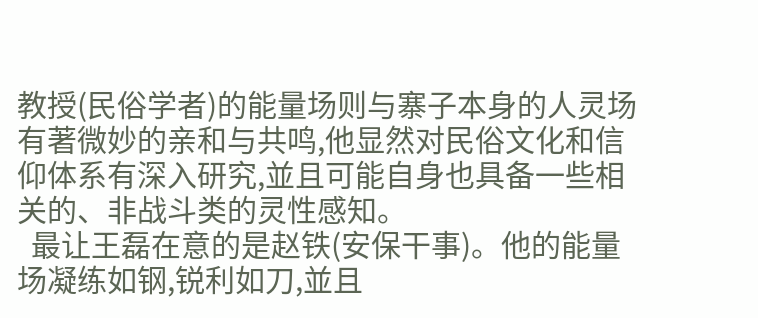教授(民俗学者)的能量场则与寨子本身的人灵场有著微妙的亲和与共鸣,他显然对民俗文化和信仰体系有深入研究,並且可能自身也具备一些相关的、非战斗类的灵性感知。
  最让王磊在意的是赵铁(安保干事)。他的能量场凝练如钢,锐利如刀,並且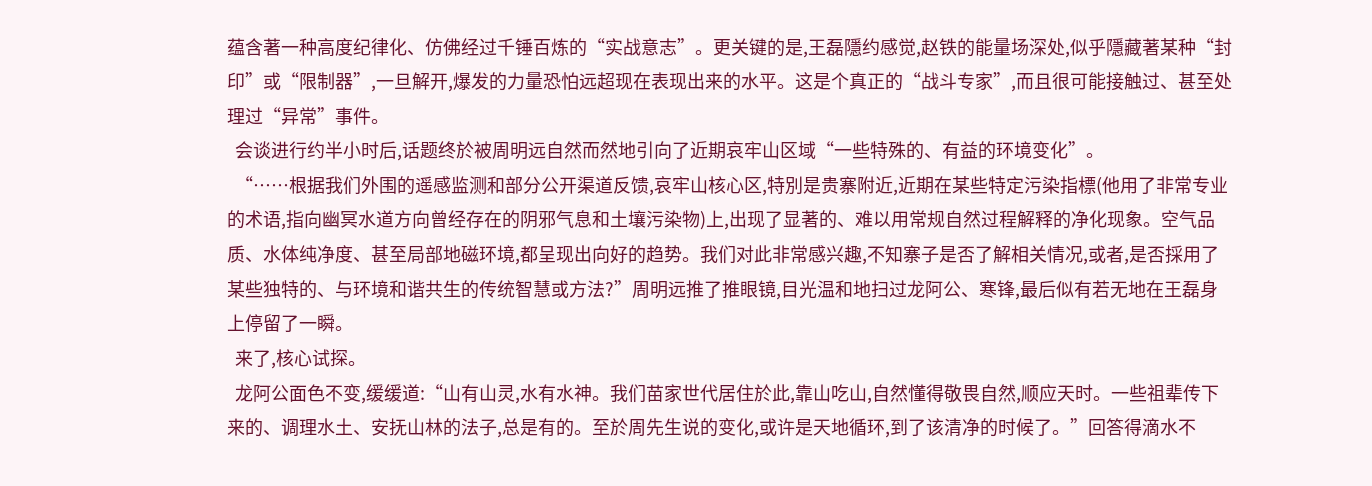蕴含著一种高度纪律化、仿佛经过千锤百炼的“实战意志”。更关键的是,王磊隱约感觉,赵铁的能量场深处,似乎隱藏著某种“封印”或“限制器”,一旦解开,爆发的力量恐怕远超现在表现出来的水平。这是个真正的“战斗专家”,而且很可能接触过、甚至处理过“异常”事件。
  会谈进行约半小时后,话题终於被周明远自然而然地引向了近期哀牢山区域“一些特殊的、有益的环境变化”。
  “……根据我们外围的遥感监测和部分公开渠道反馈,哀牢山核心区,特別是贵寨附近,近期在某些特定污染指標(他用了非常专业的术语,指向幽冥水道方向曾经存在的阴邪气息和土壤污染物)上,出现了显著的、难以用常规自然过程解释的净化现象。空气品质、水体纯净度、甚至局部地磁环境,都呈现出向好的趋势。我们对此非常感兴趣,不知寨子是否了解相关情况,或者,是否採用了某些独特的、与环境和谐共生的传统智慧或方法?”周明远推了推眼镜,目光温和地扫过龙阿公、寒锋,最后似有若无地在王磊身上停留了一瞬。
  来了,核心试探。
  龙阿公面色不变,缓缓道:“山有山灵,水有水神。我们苗家世代居住於此,靠山吃山,自然懂得敬畏自然,顺应天时。一些祖辈传下来的、调理水土、安抚山林的法子,总是有的。至於周先生说的变化,或许是天地循环,到了该清净的时候了。”回答得滴水不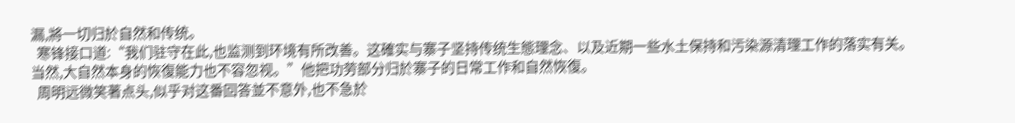漏,將一切归於自然和传统。
  寒锋接口道:“我们驻守在此,也监测到环境有所改善。这確实与寨子坚持传统生態理念、以及近期一些水土保持和污染源清理工作的落实有关。当然,大自然本身的恢復能力也不容忽视。”他把功劳部分归於寨子的日常工作和自然恢復。
  周明远微笑著点头,似乎对这番回答並不意外,也不急於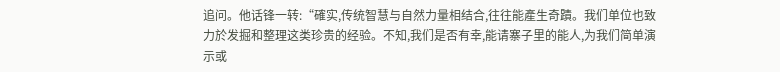追问。他话锋一转:“確实,传统智慧与自然力量相结合,往往能產生奇蹟。我们单位也致力於发掘和整理这类珍贵的经验。不知,我们是否有幸,能请寨子里的能人,为我们简单演示或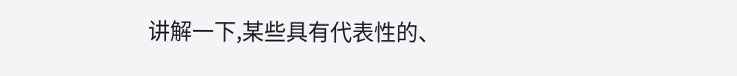讲解一下,某些具有代表性的、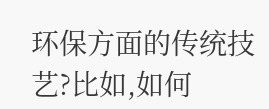环保方面的传统技艺?比如,如何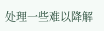处理一些难以降解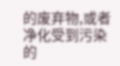的废弃物,或者净化受到污染的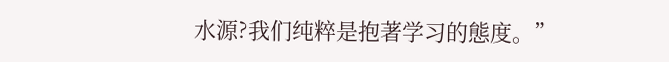水源?我们纯粹是抱著学习的態度。”